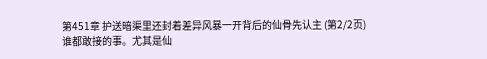第451章 护送暗渠里还封着差异风暴一开背后的仙骨先认主 (第2/2页)
谁都敢接的事。尤其是仙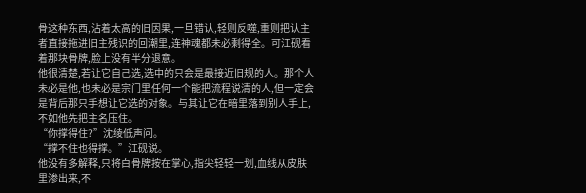骨这种东西,沾着太高的旧因果,一旦错认,轻则反噬,重则把认主者直接拖进旧主残识的回潮里,连神魂都未必剩得全。可江砚看着那块骨牌,脸上没有半分退意。
他很清楚,若让它自己选,选中的只会是最接近旧规的人。那个人未必是他,也未必是宗门里任何一个能把流程说清的人,但一定会是背后那只手想让它选的对象。与其让它在暗里落到别人手上,不如他先把主名压住。
“你撑得住?”沈绫低声问。
“撑不住也得撑。”江砚说。
他没有多解释,只将白骨牌按在掌心,指尖轻轻一划,血线从皮肤里渗出来,不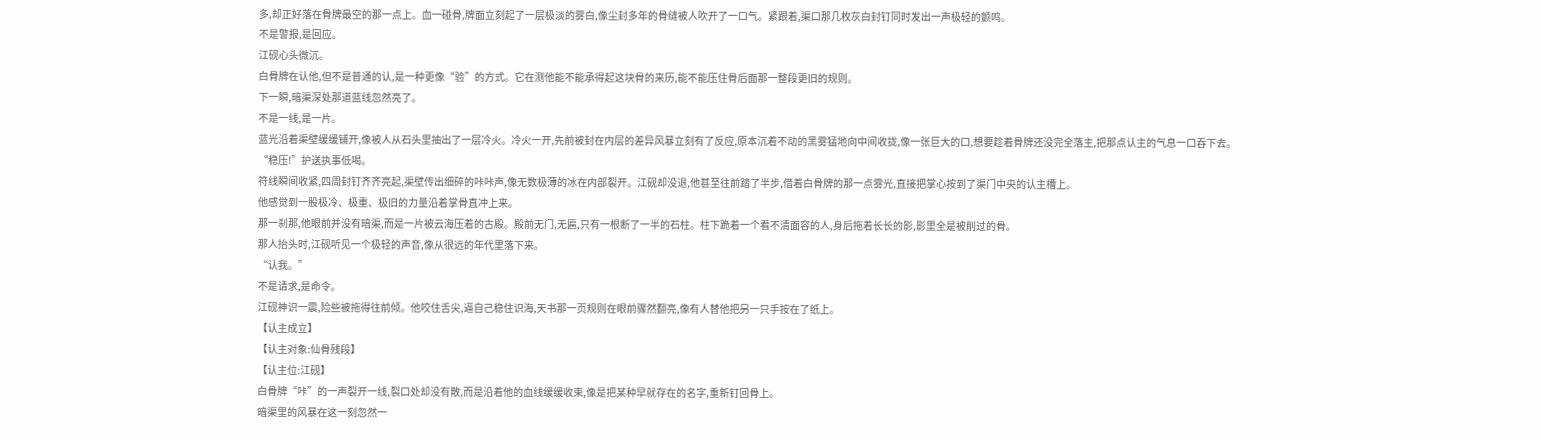多,却正好落在骨牌最空的那一点上。血一碰骨,牌面立刻起了一层极淡的雾白,像尘封多年的骨缝被人吹开了一口气。紧跟着,渠口那几枚灰白封钉同时发出一声极轻的颤鸣。
不是警报,是回应。
江砚心头微沉。
白骨牌在认他,但不是普通的认,是一种更像“验”的方式。它在测他能不能承得起这块骨的来历,能不能压住骨后面那一整段更旧的规则。
下一瞬,暗渠深处那道蓝线忽然亮了。
不是一线,是一片。
蓝光沿着渠壁缓缓铺开,像被人从石头里抽出了一层冷火。冷火一开,先前被封在内层的差异风暴立刻有了反应,原本沉着不动的黑雾猛地向中间收拢,像一张巨大的口,想要趁着骨牌还没完全落主,把那点认主的气息一口吞下去。
“稳压!”护送执事低喝。
符线瞬间收紧,四周封钉齐齐亮起,渠壁传出细碎的咔咔声,像无数极薄的冰在内部裂开。江砚却没退,他甚至往前踏了半步,借着白骨牌的那一点雾光,直接把掌心按到了渠门中央的认主槽上。
他感觉到一股极冷、极重、极旧的力量沿着掌骨直冲上来。
那一刹那,他眼前并没有暗渠,而是一片被云海压着的古殿。殿前无门,无匾,只有一根断了一半的石柱。柱下跪着一个看不清面容的人,身后拖着长长的影,影里全是被削过的骨。
那人抬头时,江砚听见一个极轻的声音,像从很远的年代里落下来。
“认我。”
不是请求,是命令。
江砚神识一震,险些被拖得往前倾。他咬住舌尖,逼自己稳住识海,天书那一页规则在眼前骤然翻亮,像有人替他把另一只手按在了纸上。
【认主成立】
【认主对象:仙骨残段】
【认主位:江砚】
白骨牌“咔”的一声裂开一线,裂口处却没有散,而是沿着他的血线缓缓收束,像是把某种早就存在的名字,重新钉回骨上。
暗渠里的风暴在这一刻忽然一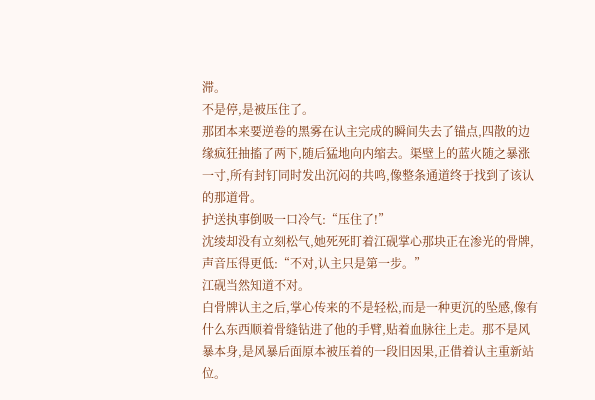滞。
不是停,是被压住了。
那团本来要逆卷的黑雾在认主完成的瞬间失去了锚点,四散的边缘疯狂抽搐了两下,随后猛地向内缩去。渠壁上的蓝火随之暴涨一寸,所有封钉同时发出沉闷的共鸣,像整条通道终于找到了该认的那道骨。
护送执事倒吸一口冷气:“压住了!”
沈绫却没有立刻松气,她死死盯着江砚掌心那块正在渗光的骨牌,声音压得更低:“不对,认主只是第一步。”
江砚当然知道不对。
白骨牌认主之后,掌心传来的不是轻松,而是一种更沉的坠感,像有什么东西顺着骨缝钻进了他的手臂,贴着血脉往上走。那不是风暴本身,是风暴后面原本被压着的一段旧因果,正借着认主重新站位。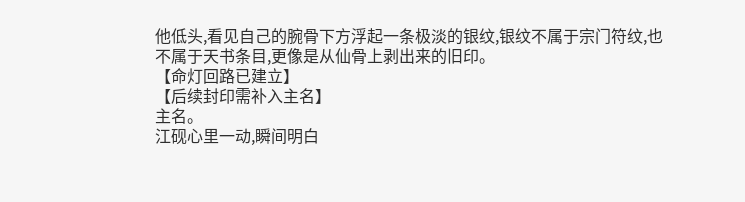他低头,看见自己的腕骨下方浮起一条极淡的银纹,银纹不属于宗门符纹,也不属于天书条目,更像是从仙骨上剥出来的旧印。
【命灯回路已建立】
【后续封印需补入主名】
主名。
江砚心里一动,瞬间明白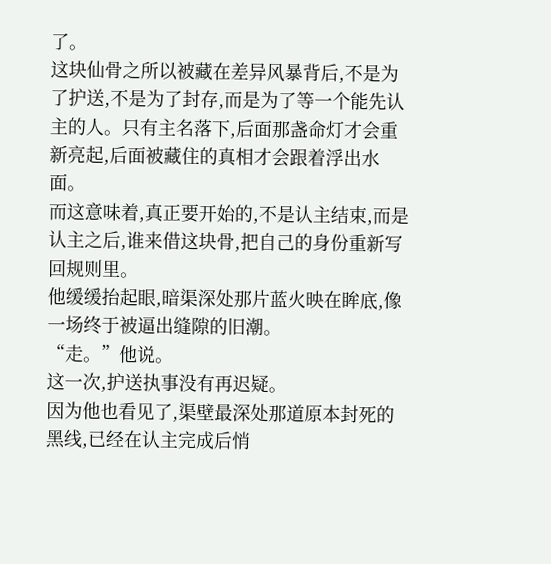了。
这块仙骨之所以被藏在差异风暴背后,不是为了护送,不是为了封存,而是为了等一个能先认主的人。只有主名落下,后面那盏命灯才会重新亮起,后面被藏住的真相才会跟着浮出水面。
而这意味着,真正要开始的,不是认主结束,而是认主之后,谁来借这块骨,把自己的身份重新写回规则里。
他缓缓抬起眼,暗渠深处那片蓝火映在眸底,像一场终于被逼出缝隙的旧潮。
“走。”他说。
这一次,护送执事没有再迟疑。
因为他也看见了,渠壁最深处那道原本封死的黑线,已经在认主完成后悄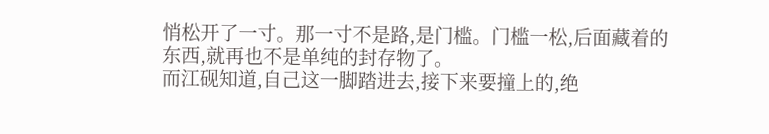悄松开了一寸。那一寸不是路,是门槛。门槛一松,后面藏着的东西,就再也不是单纯的封存物了。
而江砚知道,自己这一脚踏进去,接下来要撞上的,绝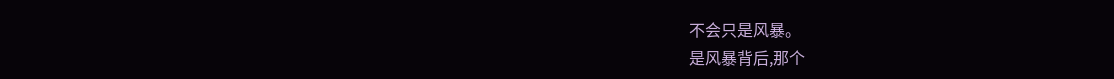不会只是风暴。
是风暴背后,那个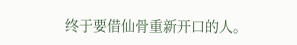终于要借仙骨重新开口的人。